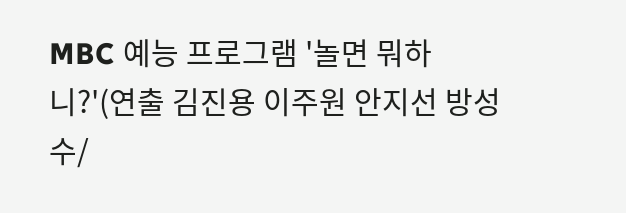MBC 예능 프로그램 '놀면 뭐하니?'(연출 김진용 이주원 안지선 방성수/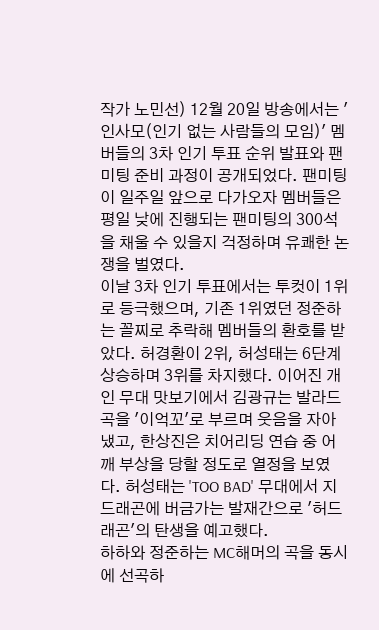작가 노민선) 12월 20일 방송에서는 '인사모(인기 없는 사람들의 모임)' 멤버들의 3차 인기 투표 순위 발표와 팬미팅 준비 과정이 공개되었다. 팬미팅이 일주일 앞으로 다가오자 멤버들은 평일 낮에 진행되는 팬미팅의 300석을 채울 수 있을지 걱정하며 유쾌한 논쟁을 벌였다.
이날 3차 인기 투표에서는 투컷이 1위로 등극했으며, 기존 1위였던 정준하는 꼴찌로 추락해 멤버들의 환호를 받았다. 허경환이 2위, 허성태는 6단계 상승하며 3위를 차지했다. 이어진 개인 무대 맛보기에서 김광규는 발라드 곡을 '이억꼬'로 부르며 웃음을 자아냈고, 한상진은 치어리딩 연습 중 어깨 부상을 당할 정도로 열정을 보였다. 허성태는 'TOO BAD' 무대에서 지드래곤에 버금가는 발재간으로 '허드래곤'의 탄생을 예고했다.
하하와 정준하는 MC해머의 곡을 동시에 선곡하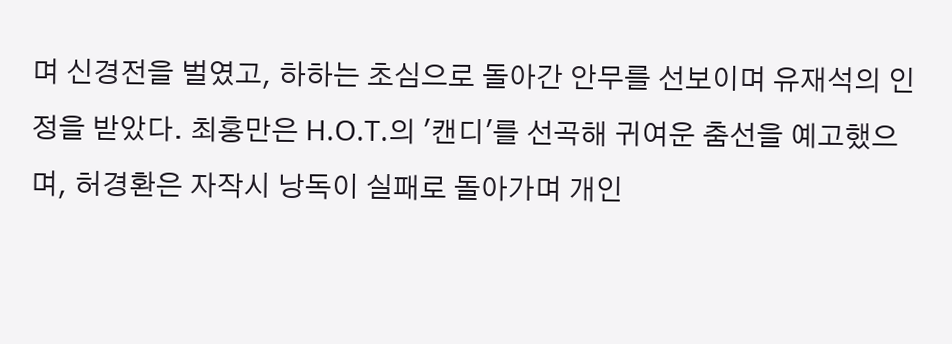며 신경전을 벌였고, 하하는 초심으로 돌아간 안무를 선보이며 유재석의 인정을 받았다. 최홍만은 H.O.T.의 '캔디'를 선곡해 귀여운 춤선을 예고했으며, 허경환은 자작시 낭독이 실패로 돌아가며 개인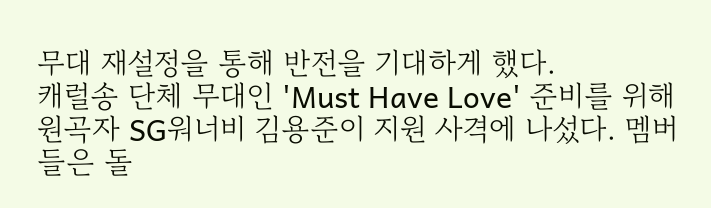무대 재설정을 통해 반전을 기대하게 했다.
캐럴송 단체 무대인 'Must Have Love' 준비를 위해 원곡자 SG워너비 김용준이 지원 사격에 나섰다. 멤버들은 돌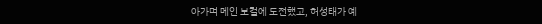아가며 메인 보컬에 도전했고, 허성태가 예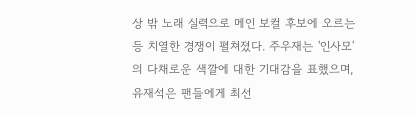상 밖 노래 실력으로 메인 보컬 후보에 오르는 등 치열한 경쟁이 펼쳐졌다. 주우재는 '인사모'의 다채로운 색깔에 대한 기대감을 표했으며, 유재석은 팬들에게 최선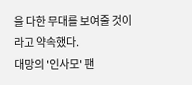을 다한 무대를 보여줄 것이라고 약속했다.
대망의 '인사모' 팬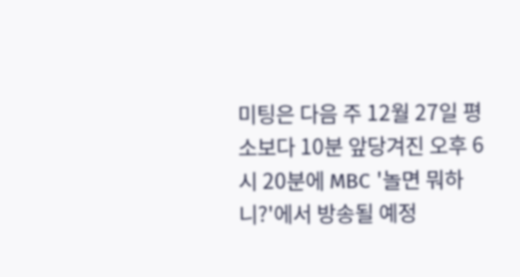미팅은 다음 주 12월 27일 평소보다 10분 앞당겨진 오후 6시 20분에 MBC '놀면 뭐하니?'에서 방송될 예정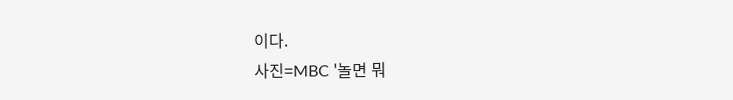이다.
사진=MBC '놀면 뭐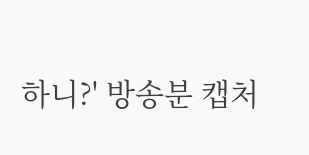하니?' 방송분 캡처